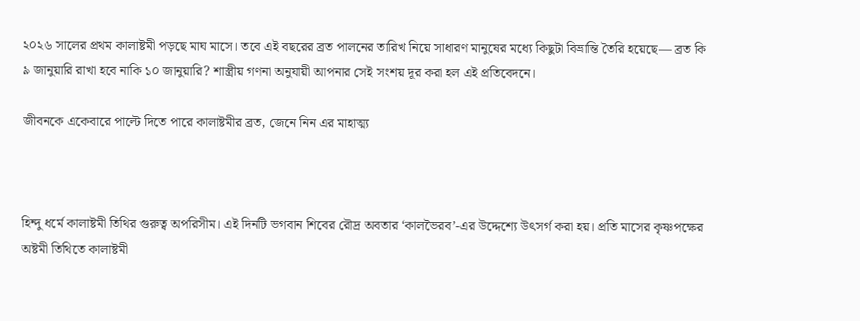২০২৬ সালের প্রথম কালাষ্টমী পড়ছে মাঘ মাসে। তবে এই বছরের ব্রত পালনের তারিখ নিয়ে সাধারণ মানুষের মধ্যে কিছুটা বিভ্রান্তি তৈরি হয়েছে— ব্রত কি ৯ জানুয়ারি রাখা হবে নাকি ১০ জানুয়ারি? শাস্ত্রীয় গণনা অনুযায়ী আপনার সেই সংশয় দূর করা হল এই প্রতিবেদনে।

জীবনকে একেবারে পাল্টে দিতে পারে কালাষ্টমীর ব্রত, জেনে নিন এর মাহাত্ম্য



হিন্দু ধর্মে কালাষ্টমী তিথির গুরুত্ব অপরিসীম। এই দিনটি ভগবান শিবের রৌদ্র অবতার ‘কালভৈরব’-এর উদ্দেশ্যে উৎসর্গ করা হয়। প্রতি মাসের কৃষ্ণপক্ষের অষ্টমী তিথিতে কালাষ্টমী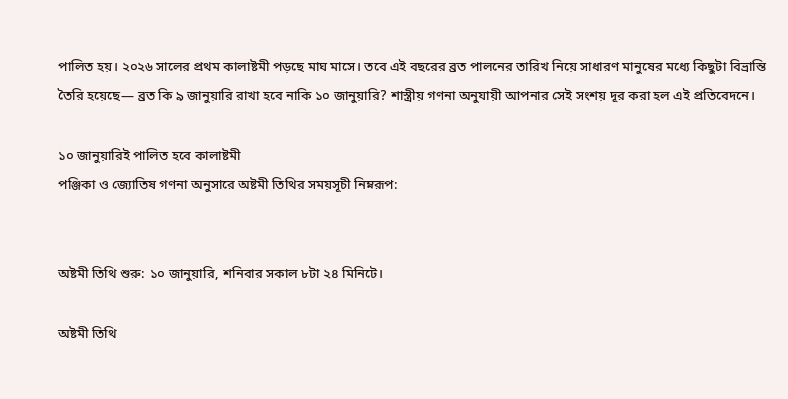পালিত হয়। ২০২৬ সালের প্রথম কালাষ্টমী পড়ছে মাঘ মাসে। তবে এই বছরের ব্রত পালনের তারিখ নিয়ে সাধারণ মানুষের মধ্যে কিছুটা বিভ্রান্তি তৈরি হয়েছে— ব্রত কি ৯ জানুয়ারি রাখা হবে নাকি ১০ জানুয়ারি? শাস্ত্রীয় গণনা অনুযায়ী আপনার সেই সংশয় দূর করা হল এই প্রতিবেদনে।

১০ জানুয়ারিই পালিত হবে কালাষ্টমী
পঞ্জিকা ও জ্যোতিষ গণনা অনুসারে অষ্টমী তিথির সময়সূচী নিম্নরূপ:


অষ্টমী তিথি শুরু: ১০ জানুয়ারি, শনিবার সকাল ৮টা ২৪ মিনিটে।

অষ্টমী তিথি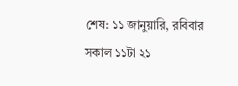শেষ: ১১ জানুয়ারি, রবিবার সকাল ১১টা ২১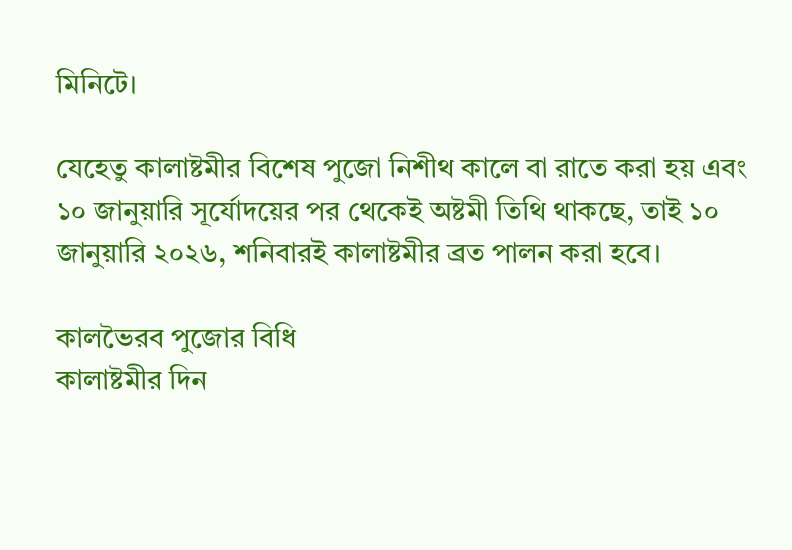মিনিটে।

যেহেতু কালাষ্টমীর বিশেষ পুজো নিশীথ কালে বা রাতে করা হয় এবং ১০ জানুয়ারি সূর্যোদয়ের পর থেকেই অষ্টমী তিথি থাকছে, তাই ১০ জানুয়ারি ২০২৬, শনিবারই কালাষ্টমীর ব্রত পালন করা হবে।

কালভৈরব পুজোর বিধি
কালাষ্টমীর দিন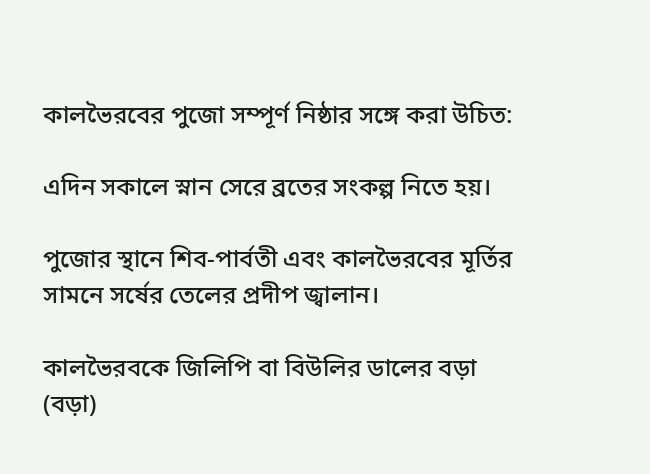কালভৈরবের পুজো সম্পূর্ণ নিষ্ঠার সঙ্গে করা উচিত:

এদিন সকালে স্নান সেরে ব্রতের সংকল্প নিতে হয়।

পুজোর স্থানে শিব-পার্বতী এবং কালভৈরবের মূর্তির সামনে সর্ষের তেলের প্রদীপ জ্বালান।

কালভৈরবকে জিলিপি বা বিউলির ডালের বড়া (বড়া)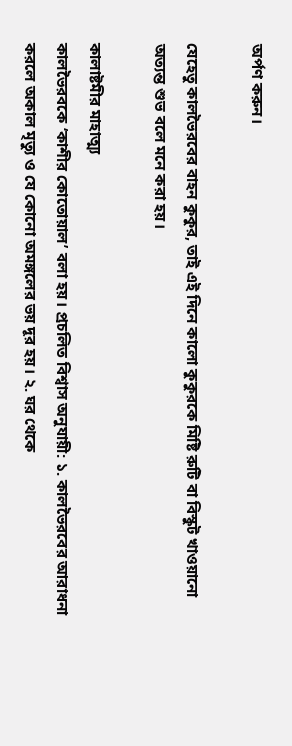অর্পণ করুন।

যেহেতু কালভৈরবের বাহন কুকুর, তাই এই দিনে কালো কুকুরকে মিষ্টি রুটি বা বিস্কুট খাওয়ানো অত্যন্ত শুভ বলে মনে করা হয়।

কালাষ্টমীর মাহাত্ম্য
কালভৈরবকে ‘কাশীর কোতোয়াল’ বলা হয়। প্রচলিত বিশ্বাস অনুযায়ী: ১. কালভৈরবের আরাধনা করলে অকাল মৃত্যু ও যে কোনো অমঙ্গলের ভয় দূর হয়। ২. ঘর থেকে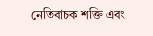নেতিবাচক শক্তি এবং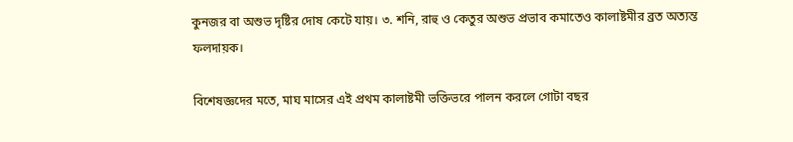কুনজর বা অশুভ দৃষ্টির দোষ কেটে যায়। ৩. শনি, রাহু ও কেতুর অশুভ প্রভাব কমাতেও কালাষ্টমীর ব্রত অত্যন্ত ফলদায়ক।

বিশেষজ্ঞদের মতে, মাঘ মাসের এই প্রথম কালাষ্টমী ভক্তিভরে পালন করলে গোটা বছর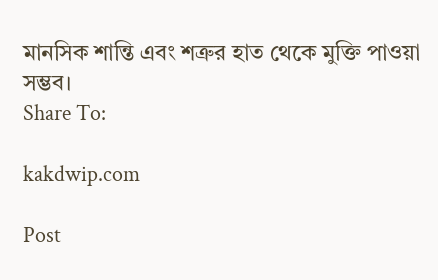মানসিক শান্তি এবং শত্রুর হাত থেকে মুক্তি পাওয়া সম্ভব।
Share To:

kakdwip.com

Post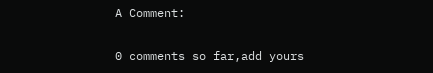A Comment:

0 comments so far,add yours